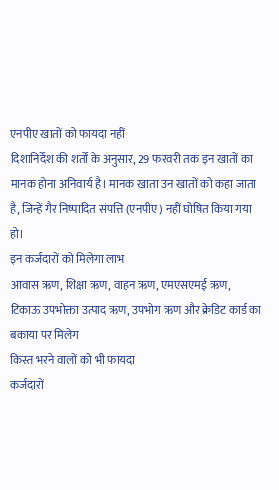एनपीए खातों को फायदा नहीं
दिशानिर्देश की शर्तों के अनुसार, 29 फरवरी तक इन खातों का मानक होना अनिवार्य है। मानक खाता उन खातों को कहा जाता है, जिन्हें गैर निष्पादित संपत्ति (एनपीए) नहीं घोषित किया गया हो।
इन कर्जदारों को मिलेगा लाभ
आवास ऋण, शिक्षा ऋण, वाहन ऋण, एमएसएमई ऋण, टिकाऊ उपभोक्ता उत्पाद ऋण, उपभोग ऋण और क्रेडिट कार्ड का बकाया पर मिलेग
किस्त भरने वालों को भी फायदा
कर्जदारों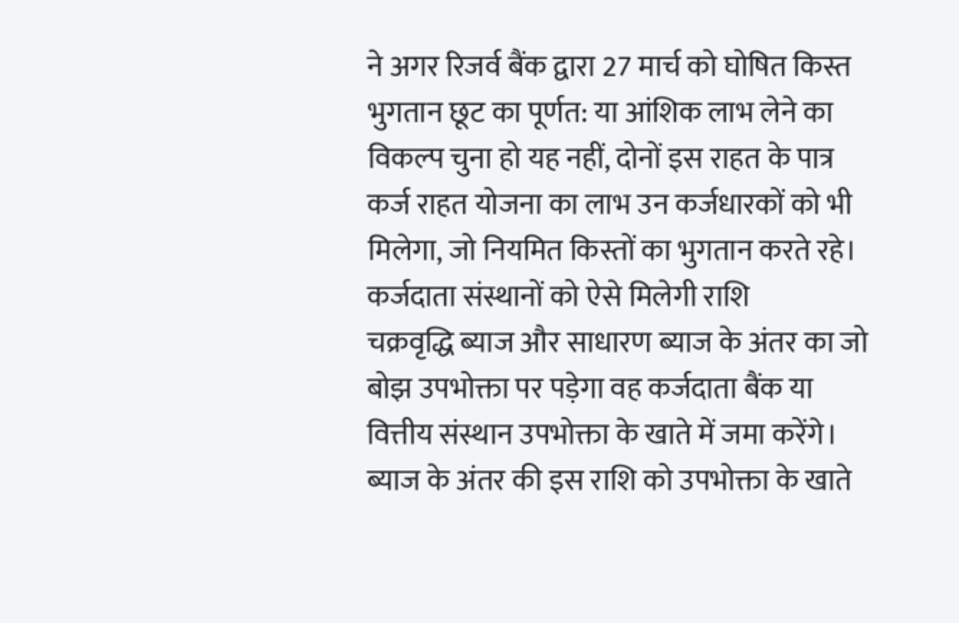ने अगर रिजर्व बैंक द्वारा 27 मार्च को घोषित किस्त भुगतान छूट का पूर्णत: या आंशिक लाभ लेने का विकल्प चुना हो यह नहीं, दोनों इस राहत के पात्र कर्ज राहत योजना का लाभ उन कर्जधारकों को भी मिलेगा, जो नियमित किस्तों का भुगतान करते रहे।
कर्जदाता संस्थानों को ऐसे मिलेगी राशि
चक्रवृद्धि ब्याज और साधारण ब्याज के अंतर का जो बोझ उपभोक्ता पर पड़ेगा वह कर्जदाता बैंक या वित्तीय संस्थान उपभोक्ता के खाते में जमा करेंगे। ब्याज के अंतर की इस राशि को उपभोक्ता के खाते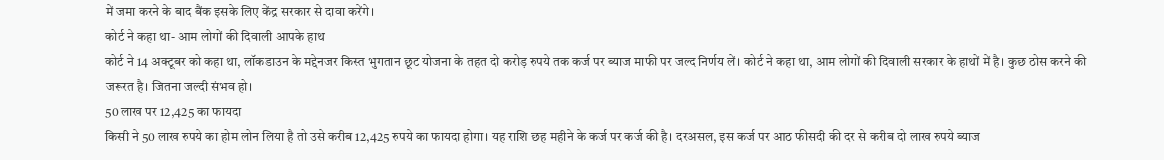में जमा करने के बाद बैंक इसके लिए केंद्र सरकार से दावा करेंगे।
कोर्ट ने कहा था- आम लोगों की दिवाली आपके हाथ
कोर्ट ने 14 अक्टूबर को कहा था, लॉकडाउन के मद्देनजर किस्त भुगतान छूट योजना के तहत दो करोड़ रुपये तक कर्ज पर ब्याज माफी पर जल्द निर्णय लें। कोर्ट ने कहा था, आम लोगों की दिवाली सरकार के हाथों में है। कुछ ठोस करने की जरूरत है। जितना जल्दी संभव हो।
50 लाख पर 12,425 का फायदा
किसी ने 50 लाख रुपये का होम लोन लिया है तो उसे करीब 12,425 रुपये का फायदा होगा। यह राशि छह महीने के कर्ज पर कर्ज की है। दरअसल, इस कर्ज पर आठ फीसदी की दर से करीब दो लाख रुपये ब्याज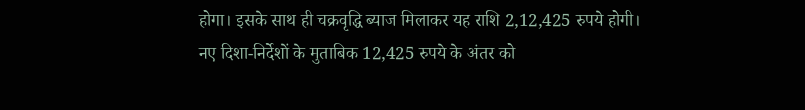होगा। इसके साथ ही चक्रवृद्धि ब्याज मिलाकर यह राशि 2,12,425 रुपये होगी। नए दिशा-निर्देशों के मुताबिक 12,425 रुपये के अंतर को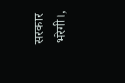सरकार भरेगी।,